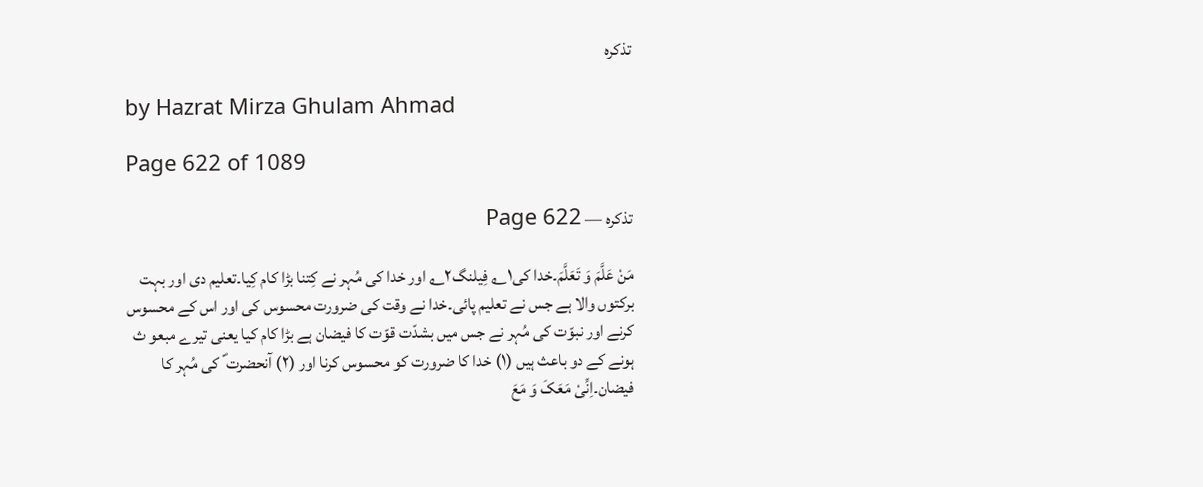تذکرہ

by Hazrat Mirza Ghulam Ahmad

Page 622 of 1089

تذکرہ — Page 622

مَنْ عَلَّمَ وَ تَعَلَّمَ۔خدا کی۱؎ فِیلنگ۲؎ اور خدا کی مُہر نے کِتنا بڑا کام کِیا۔تعلیم دی اور بہت برکتوں والا ہے جس نے تعلیم پائی۔خدا نے وقت کی ضرورت محسوس کی اور اس کے محسوس کرنے اور نبوّت کی مُہر نے جس میں بشدّت قوّت کا فیضان ہے بڑا کام کیا یعنی تیرے مبعو ث ہونے کے دو باعث ہیں (۱) خدا کا ضرورت کو محسوس کرنا اور (۲) آنحضرت ؐ کی مُہر کا فیضان۔اِنِّیْ مَعَکَ وَ مَعَ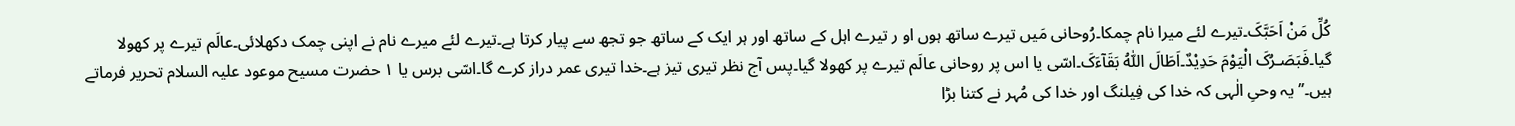کُلِّ مَنْ اَحَبَّکَ۔تیرے لئے میرا نام چمکا۔رُوحانی مَیں تیرے ساتھ ہوں او ر تیرے اہل کے ساتھ اور ہر ایک کے ساتھ جو تجھ سے پیار کرتا ہے۔تیرے لئے میرے نام نے اپنی چمک دکھلائی۔عالَم تیرے پر کھولا گیا۔فَبَصَـرُکَ الْیَوْمَ حَدِیْدٌ۔اَطَالَ اللّٰہُ بَقَآءَکَ۔اسّی یا اس پر روحانی عالَم تیرے پر کھولا گیا۔پس آج نظر تیری تیز ہے۔خدا تیری عمر دراز کرے گا۔اسّی برس یا ۱ حضرت مسیح موعود علیہ السلام تحریر فرماتے ہیں۔’’یہ وحیِ الٰہی کہ خدا کی فِیلنگ اور خدا کی مُہر نے کتنا بڑا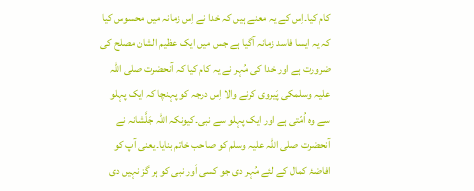کام کیا۔اِس کے یہ معنے ہیں کہ خدا نے اِس زمانہ میں محسوس کیا کہ یہ ایسا فاسد زمانہ آگیا ہے جس میں ایک عظیم الشان مصلح کی ضرورت ہے اور خدا کی مُہر نے یہ کام کیا کہ آنحضرت صلی اللہ علیہ وسلمکی پَیروی کرنے والا اِس درجہ کو پہنچا کہ ایک پہلو سے وہ اُمّتی ہے اور ایک پہلو سے نبی۔کیونکہ اللہ جَلَّشانہ نے آنحضرت صلی اللہ علیہ وسلم کو صاحب خاتم بنایا۔یعنی آپ کو افاضۂ کمال کے لئے مُہر دی جو کسی اَور نبی کو ہر گز نہیں دی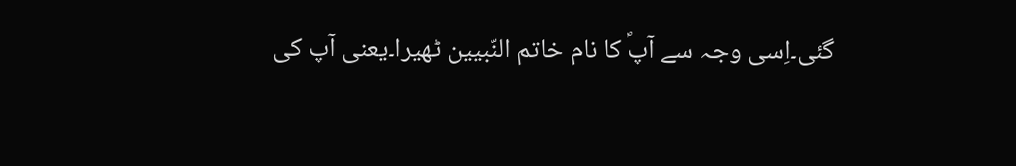گئی۔اِسی وجہ سے آپؐ کا نام خاتم النّبیین ٹھیرا۔یعنی آپ کی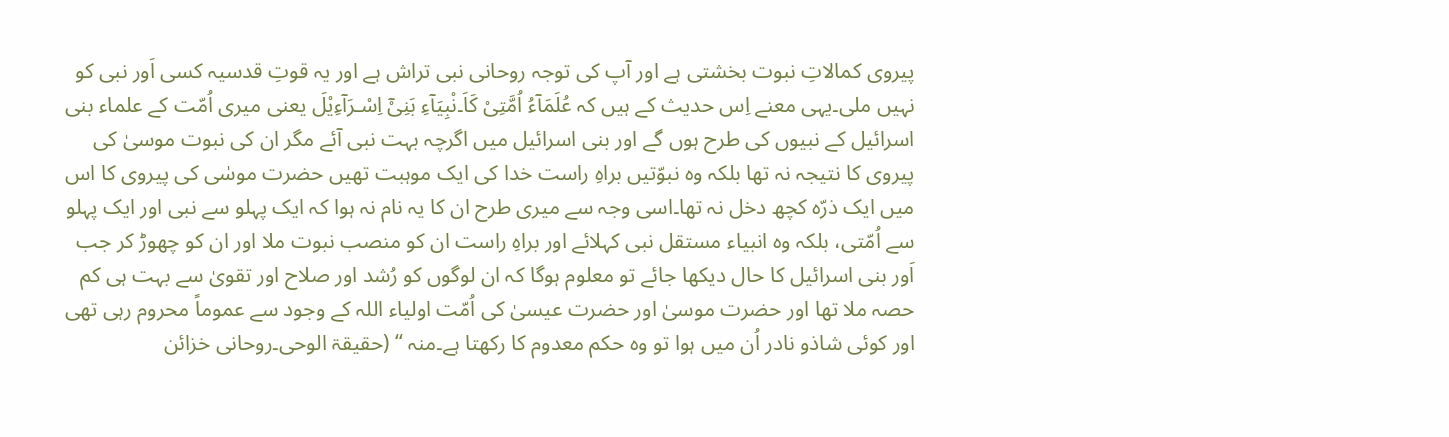پیروی کمالاتِ نبوت بخشتی ہے اور آپ کی توجہ روحانی نبی تراش ہے اور یہ قوتِ قدسیہ کسی اَور نبی کو نہیں ملی۔یہی معنے اِس حدیث کے ہیں کہ عُلَمَآءُ اُمَّتِیْ کَاَ۔نْبِیَآءِ بَنِیْٓ اِسْـرَآءِیْلَ یعنی میری اُمّت کے علماء بنی اسرائیل کے نبیوں کی طرح ہوں گے اور بنی اسرائیل میں اگرچہ بہت نبی آئے مگر ان کی نبوت موسیٰ کی پیروی کا نتیجہ نہ تھا بلکہ وہ نبوّتیں براہِ راست خدا کی ایک موہبت تھیں حضرت موسٰی کی پیروی کا اس میں ایک ذرّہ کچھ دخل نہ تھا۔اسی وجہ سے میری طرح ان کا یہ نام نہ ہوا کہ ایک پہلو سے نبی اور ایک پہلو سے اُمّتی، بلکہ وہ انبیاء مستقل نبی کہلائے اور براہِ راست ان کو منصب نبوت ملا اور ان کو چھوڑ کر جب اَور بنی اسرائیل کا حال دیکھا جائے تو معلوم ہوگا کہ ان لوگوں کو رُشد اور صلاح اور تقویٰ سے بہت ہی کم حصہ ملا تھا اور حضرت موسیٰ اور حضرت عیسیٰ کی اُمّت اولیاء اللہ کے وجود سے عموماً محروم رہی تھی اور کوئی شاذو نادر اُن میں ہوا تو وہ حکم معدوم کا رکھتا ہے۔منہ ‘‘ (حقیقۃ الوحی۔روحانی خزائن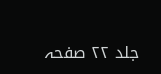جلد ۲۲ صفحہ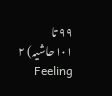۹۹ تا ۱۰۱حاشیہ) ۲ Feeling